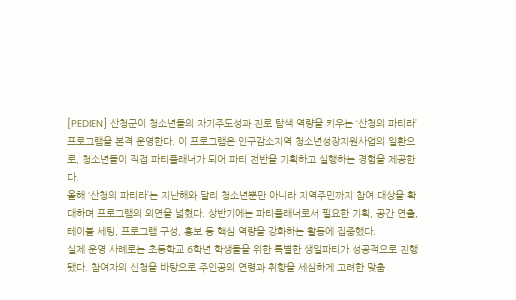[PEDIEN] 산청군이 청소년들의 자기주도성과 진로 탐색 역량을 키우는 ‘산청의 파티라’ 프로그램을 본격 운영한다. 이 프로그램은 인구감소지역 청소년성장지원사업의 일환으로, 청소년들이 직접 파티플래너가 되어 파티 전반을 기획하고 실행하는 경험을 제공한다.
올해 ‘산청의 파티라’는 지난해와 달리 청소년뿐만 아니라 지역주민까지 참여 대상을 확대하며 프로그램의 외연을 넓혔다. 상반기에는 파티플래너로서 필요한 기획, 공간 연출, 테이블 세팅, 프로그램 구성, 홍보 등 핵심 역량을 강화하는 활동에 집중했다.
실제 운영 사례로는 초등학교 6학년 학생들을 위한 특별한 생일파티가 성공적으로 진행됐다. 참여자의 신청을 바탕으로 주인공의 연령과 취향을 세심하게 고려한 맞춤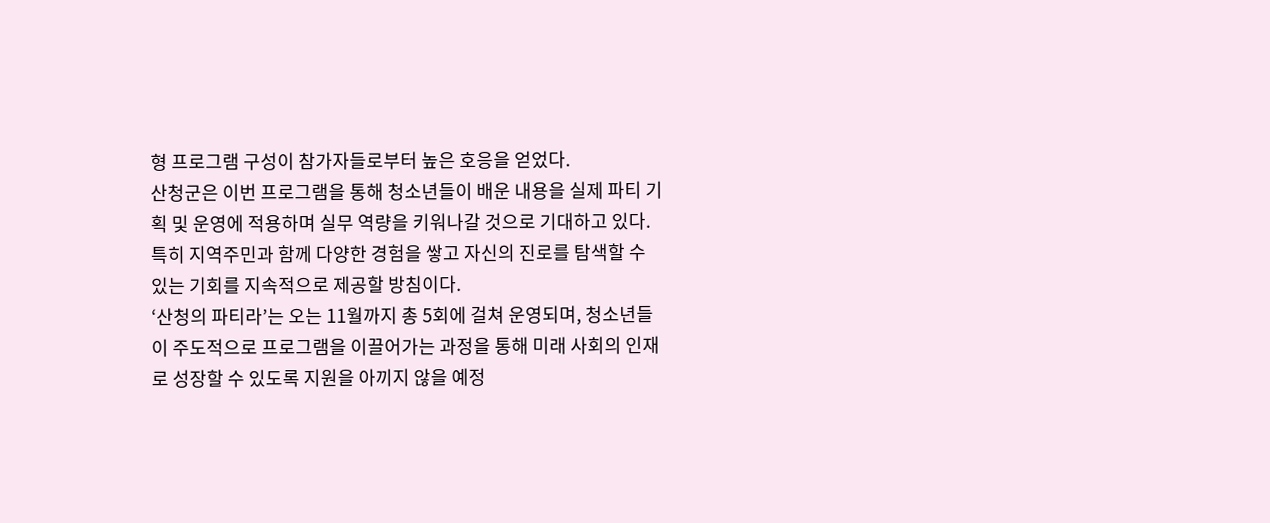형 프로그램 구성이 참가자들로부터 높은 호응을 얻었다.
산청군은 이번 프로그램을 통해 청소년들이 배운 내용을 실제 파티 기획 및 운영에 적용하며 실무 역량을 키워나갈 것으로 기대하고 있다. 특히 지역주민과 함께 다양한 경험을 쌓고 자신의 진로를 탐색할 수 있는 기회를 지속적으로 제공할 방침이다.
‘산청의 파티라’는 오는 11월까지 총 5회에 걸쳐 운영되며, 청소년들이 주도적으로 프로그램을 이끌어가는 과정을 통해 미래 사회의 인재로 성장할 수 있도록 지원을 아끼지 않을 예정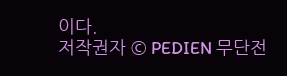이다.
저작권자 © PEDIEN 무단전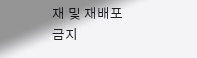재 및 재배포 금지